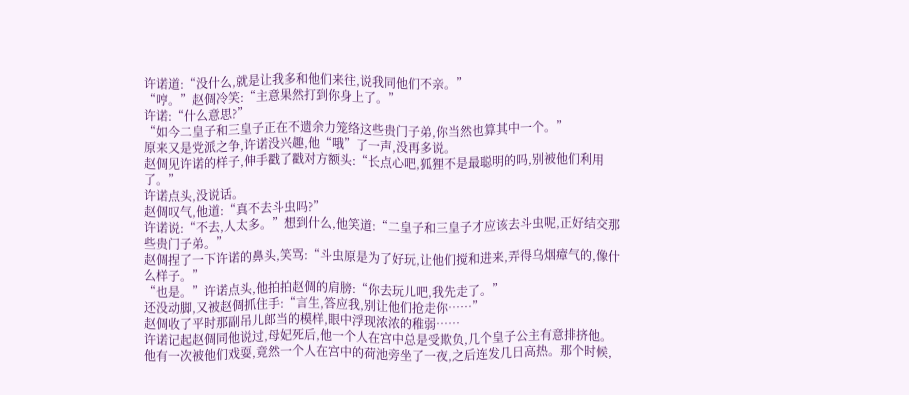许诺道:“没什么,就是让我多和他们来往,说我同他们不亲。”
“哼。”赵倜冷笑:“主意果然打到你身上了。”
许诺:“什么意思?”
“如今二皇子和三皇子正在不遗余力笼络这些贵门子弟,你当然也算其中一个。”
原来又是党派之争,许诺没兴趣,他“哦”了一声,没再多说。
赵倜见许诺的样子,伸手戳了戳对方额头:“长点心吧,狐狸不是最聪明的吗,别被他们利用了。”
许诺点头,没说话。
赵倜叹气,他道:“真不去斗虫吗?”
许诺说:“不去,人太多。”想到什么,他笑道:“二皇子和三皇子才应该去斗虫呢,正好结交那些贵门子弟。”
赵倜捏了一下许诺的鼻头,笑骂:“斗虫原是为了好玩,让他们搅和进来,弄得乌烟瘴气的,像什么样子。”
“也是。”许诺点头,他拍拍赵倜的肩膀:“你去玩儿吧,我先走了。”
还没动脚,又被赵倜抓住手:“言生,答应我,别让他们抢走你……”
赵倜收了平时那副吊儿郎当的模样,眼中浮现浓浓的稚弱……
许诺记起赵倜同他说过,母妃死后,他一个人在宫中总是受欺负,几个皇子公主有意排挤他。他有一次被他们戏耍,竟然一个人在宫中的荷池旁坐了一夜,之后连发几日高热。那个时候,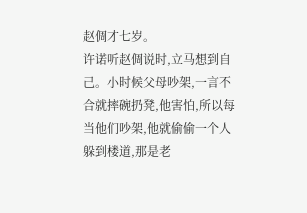赵倜才七岁。
许诺听赵倜说时,立马想到自己。小时候父母吵架,一言不合就摔碗扔凳,他害怕,所以每当他们吵架,他就偷偷一个人躲到楼道,那是老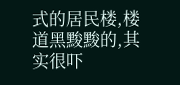式的居民楼,楼道黑黢黢的,其实很吓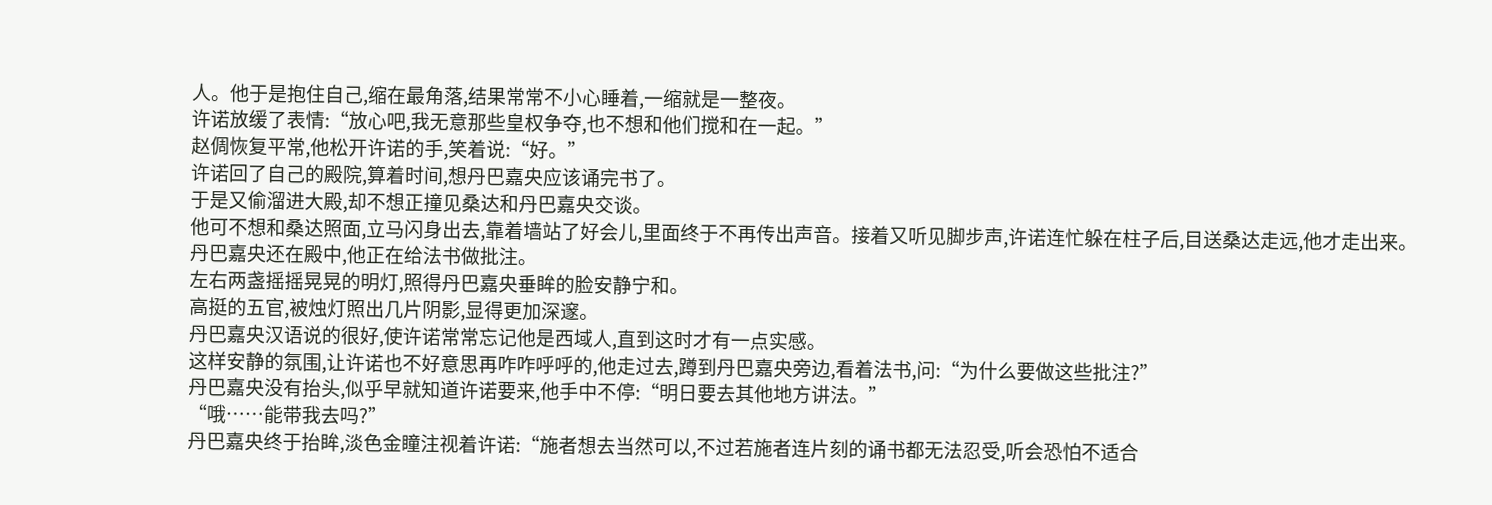人。他于是抱住自己,缩在最角落,结果常常不小心睡着,一缩就是一整夜。
许诺放缓了表情:“放心吧,我无意那些皇权争夺,也不想和他们搅和在一起。”
赵倜恢复平常,他松开许诺的手,笑着说:“好。”
许诺回了自己的殿院,算着时间,想丹巴嘉央应该诵完书了。
于是又偷溜进大殿,却不想正撞见桑达和丹巴嘉央交谈。
他可不想和桑达照面,立马闪身出去,靠着墙站了好会儿,里面终于不再传出声音。接着又听见脚步声,许诺连忙躲在柱子后,目送桑达走远,他才走出来。
丹巴嘉央还在殿中,他正在给法书做批注。
左右两盏摇摇晃晃的明灯,照得丹巴嘉央垂眸的脸安静宁和。
高挺的五官,被烛灯照出几片阴影,显得更加深邃。
丹巴嘉央汉语说的很好,使许诺常常忘记他是西域人,直到这时才有一点实感。
这样安静的氛围,让许诺也不好意思再咋咋呼呼的,他走过去,蹲到丹巴嘉央旁边,看着法书,问:“为什么要做这些批注?”
丹巴嘉央没有抬头,似乎早就知道许诺要来,他手中不停:“明日要去其他地方讲法。”
“哦……能带我去吗?”
丹巴嘉央终于抬眸,淡色金瞳注视着许诺:“施者想去当然可以,不过若施者连片刻的诵书都无法忍受,听会恐怕不适合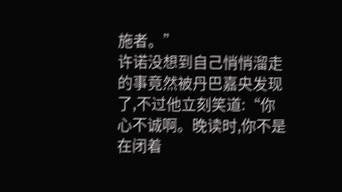施者。”
许诺没想到自己悄悄溜走的事竟然被丹巴嘉央发现了,不过他立刻笑道:“你心不诚啊。晚读时,你不是在闭着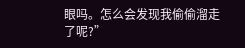眼吗。怎么会发现我偷偷溜走了呢?”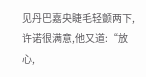见丹巴嘉央睫毛轻颤两下,许诺很满意,他又道:“放心,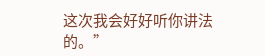这次我会好好听你讲法的。”